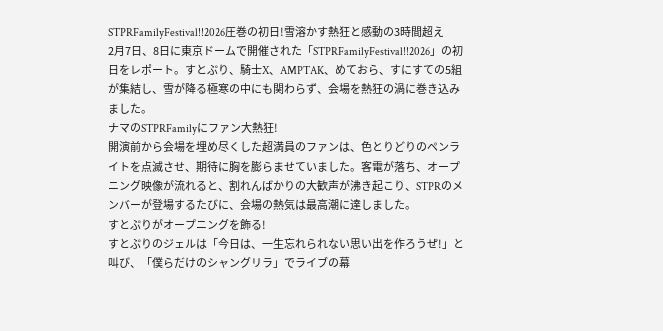STPRFamilyFestival!!2026圧巻の初日!雪溶かす熱狂と感動の3時間超え
2月7日、8日に東京ドームで開催された「STPRFamilyFestival!!2026」の初日をレポート。すとぷり、騎士X、AMPTAK、めておら、すにすての5組が集結し、雪が降る極寒の中にも関わらず、会場を熱狂の渦に巻き込みました。
ナマのSTPRFamilyにファン大熱狂!
開演前から会場を埋め尽くした超満員のファンは、色とりどりのペンライトを点滅させ、期待に胸を膨らませていました。客電が落ち、オープニング映像が流れると、割れんばかりの大歓声が沸き起こり、STPRのメンバーが登場するたびに、会場の熱気は最高潮に達しました。
すとぷりがオープニングを飾る!
すとぷりのジェルは「今日は、一生忘れられない思い出を作ろうぜ!」と叫び、「僕らだけのシャングリラ」でライブの幕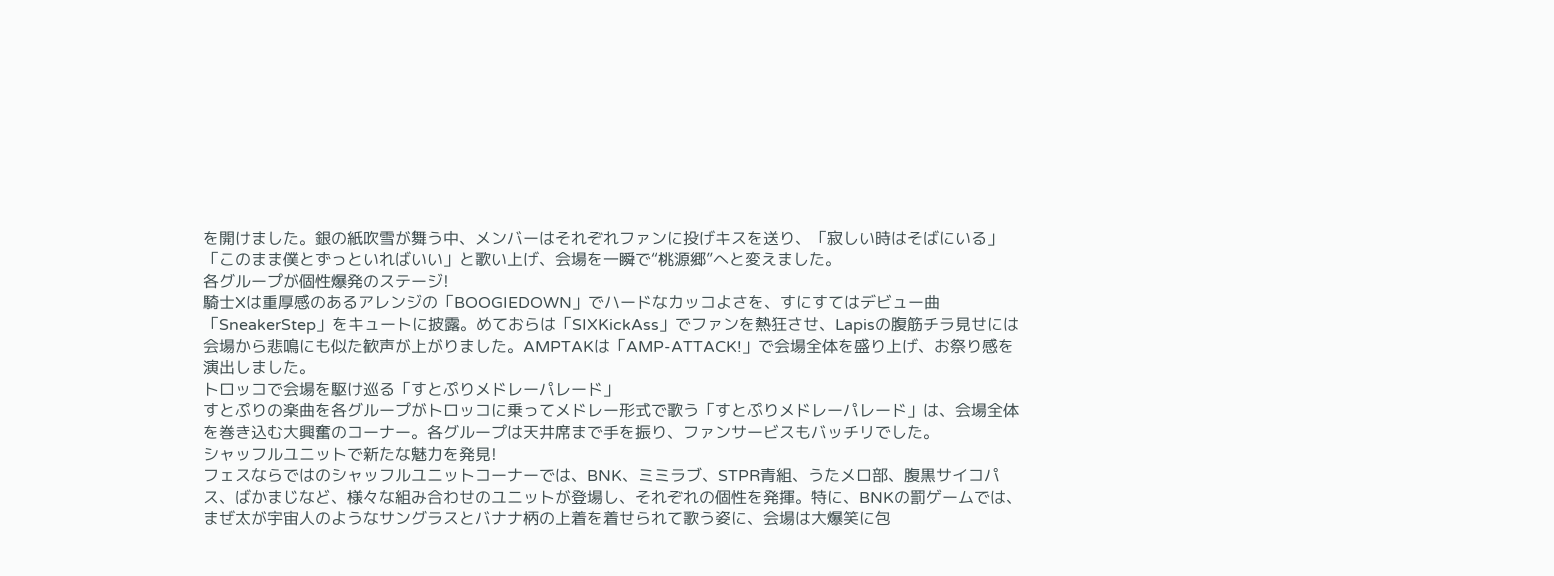を開けました。銀の紙吹雪が舞う中、メンバーはそれぞれファンに投げキスを送り、「寂しい時はそばにいる」「このまま僕とずっといればいい」と歌い上げ、会場を一瞬で“桃源郷”へと変えました。
各グループが個性爆発のステージ!
騎士Xは重厚感のあるアレンジの「BOOGIEDOWN」でハードなカッコよさを、すにすてはデビュー曲「SneakerStep」をキュートに披露。めておらは「SIXKickAss」でファンを熱狂させ、Lapisの腹筋チラ見せには会場から悲鳴にも似た歓声が上がりました。AMPTAKは「AMP-ATTACK!」で会場全体を盛り上げ、お祭り感を演出しました。
トロッコで会場を駆け巡る「すとぷりメドレーパレード」
すとぷりの楽曲を各グループがトロッコに乗ってメドレー形式で歌う「すとぷりメドレーパレード」は、会場全体を巻き込む大興奮のコーナー。各グループは天井席まで手を振り、ファンサービスもバッチリでした。
シャッフルユニットで新たな魅力を発見!
フェスならではのシャッフルユニットコーナーでは、BNK、ミミラブ、STPR青組、うたメロ部、腹黒サイコパス、ばかまじなど、様々な組み合わせのユニットが登場し、それぞれの個性を発揮。特に、BNKの罰ゲームでは、まぜ太が宇宙人のようなサングラスとバナナ柄の上着を着せられて歌う姿に、会場は大爆笑に包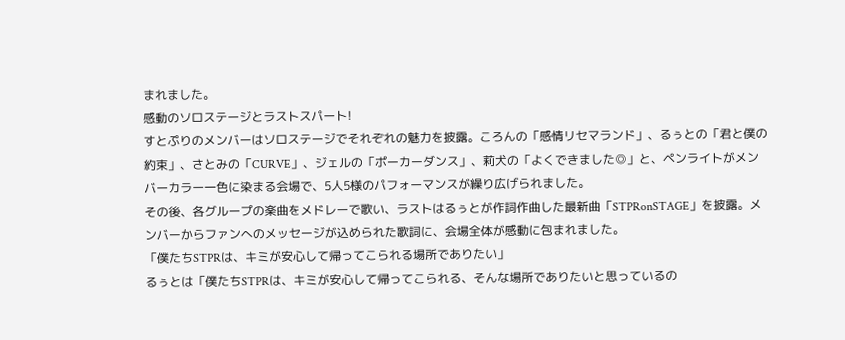まれました。
感動のソロステージとラストスパート!
すとぷりのメンバーはソロステージでそれぞれの魅力を披露。ころんの「感情リセマランド」、るぅとの「君と僕の約束」、さとみの「CURVE」、ジェルの「ポーカーダンス」、莉犬の「よくできました◎」と、ペンライトがメンバーカラー一色に染まる会場で、5人5様のパフォーマンスが繰り広げられました。
その後、各グループの楽曲をメドレーで歌い、ラストはるぅとが作詞作曲した最新曲「STPRonSTAGE」を披露。メンバーからファンへのメッセージが込められた歌詞に、会場全体が感動に包まれました。
「僕たちSTPRは、キミが安心して帰ってこられる場所でありたい」
るぅとは「僕たちSTPRは、キミが安心して帰ってこられる、そんな場所でありたいと思っているの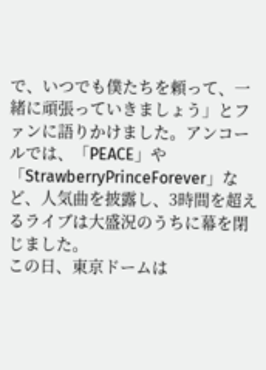で、いつでも僕たちを頼って、一緒に頑張っていきましょう」とファンに語りかけました。アンコールでは、「PEACE」や「StrawberryPrinceForever」など、人気曲を披露し、3時間を超えるライブは大盛況のうちに幕を閉じました。
この日、東京ドームは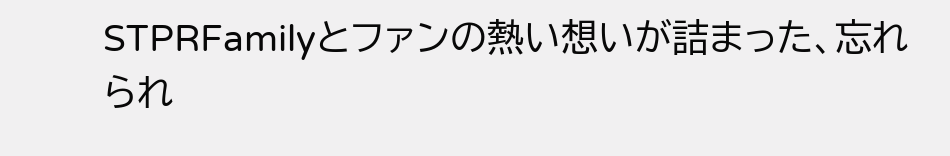STPRFamilyとファンの熱い想いが詰まった、忘れられ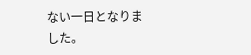ない一日となりました。